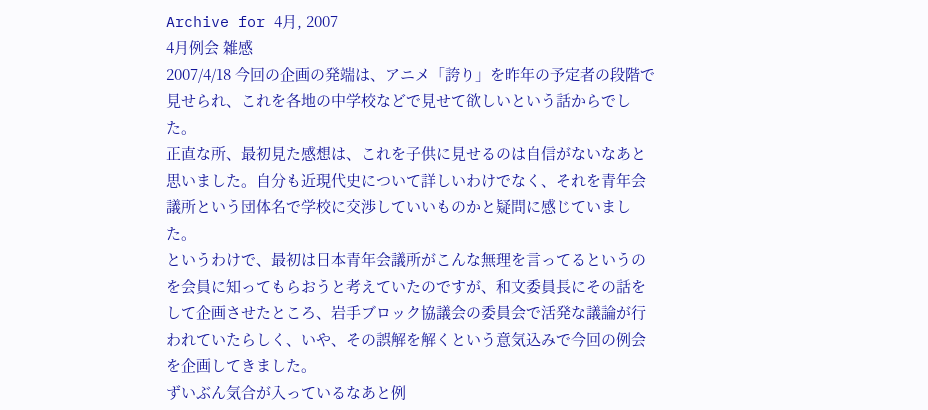Archive for 4月, 2007
4月例会 雑感
2007/4/18 今回の企画の発端は、アニメ「誇り」を昨年の予定者の段階で見せられ、これを各地の中学校などで見せて欲しいという話からでした。
正直な所、最初見た感想は、これを子供に見せるのは自信がないなあと思いました。自分も近現代史について詳しいわけでなく、それを青年会議所という団体名で学校に交渉していいものかと疑問に感じていました。
というわけで、最初は日本青年会議所がこんな無理を言ってるというのを会員に知ってもらおうと考えていたのですが、和文委員長にその話をして企画させたところ、岩手ブロック協議会の委員会で活発な議論が行われていたらしく、いや、その誤解を解くという意気込みで今回の例会を企画してきました。
ずいぶん気合が入っているなあと例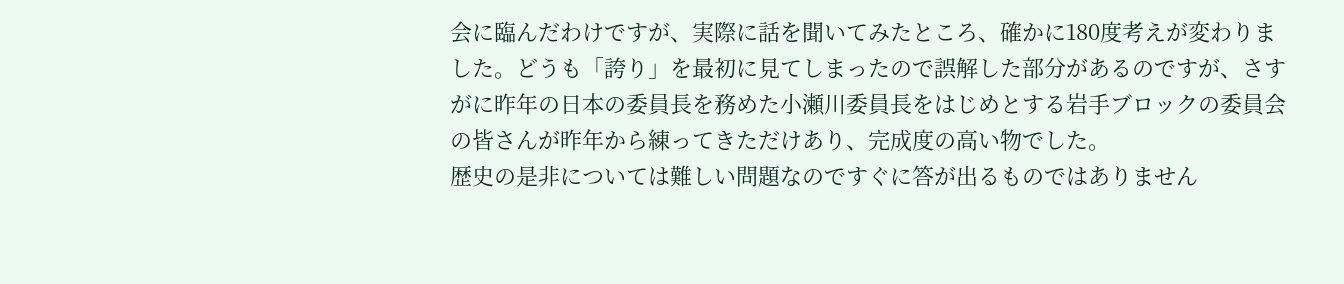会に臨んだわけですが、実際に話を聞いてみたところ、確かに180度考えが変わりました。どうも「誇り」を最初に見てしまったので誤解した部分があるのですが、さすがに昨年の日本の委員長を務めた小瀬川委員長をはじめとする岩手ブロックの委員会の皆さんが昨年から練ってきただけあり、完成度の高い物でした。
歴史の是非については難しい問題なのですぐに答が出るものではありません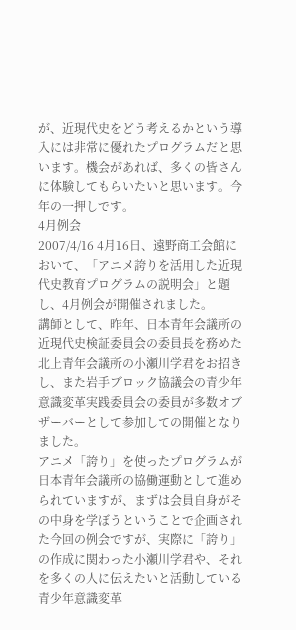が、近現代史をどう考えるかという導入には非常に優れたプログラムだと思います。機会があれば、多くの皆さんに体験してもらいたいと思います。今年の一押しです。
4月例会
2007/4/16 4月16日、遠野商工会館において、「アニメ誇りを活用した近現代史教育プログラムの説明会」と題し、4月例会が開催されました。
講師として、昨年、日本青年会議所の近現代史検証委員会の委員長を務めた北上青年会議所の小瀬川学君をお招きし、また岩手ブロック協議会の青少年意識変革実践委員会の委員が多数オブザーバーとして参加しての開催となりました。
アニメ「誇り」を使ったプログラムが日本青年会議所の協働運動として進められていますが、まずは会員自身がその中身を学ぼうということで企画された今回の例会ですが、実際に「誇り」の作成に関わった小瀬川学君や、それを多くの人に伝えたいと活動している青少年意識変革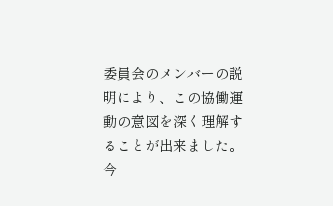委員会のメンバーの説明により、この協働運動の意図を深く理解することが出来ました。
今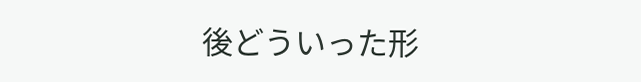後どういった形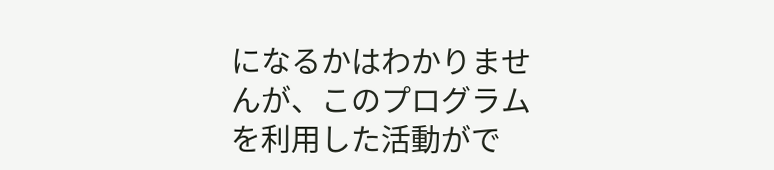になるかはわかりませんが、このプログラムを利用した活動がで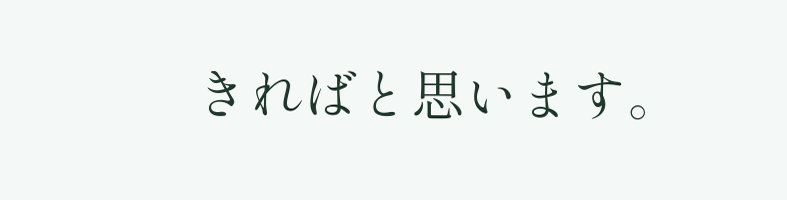きればと思います。